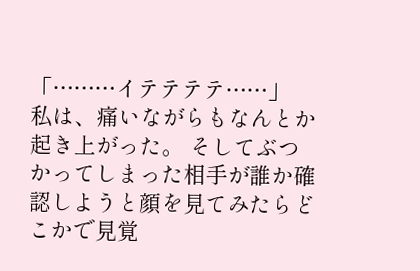「………イテテテテ……」 私は、痛いながらもなんとか起き上がった。 そしてぶつかってしまった相手が誰か確認しようと顔を見てみたらどこかで見覚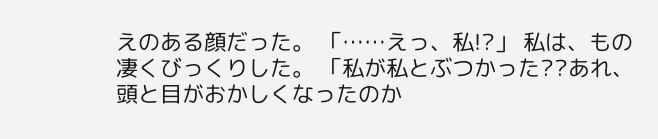えのある顔だった。 「……えっ、私!?」 私は、もの凄くびっくりした。 「私が私とぶつかった??あれ、頭と目がおかしくなったのか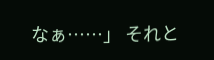なぁ……」 それと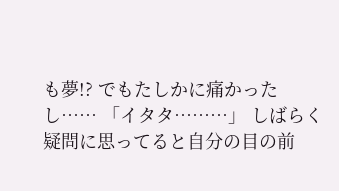も夢!? でもたしかに痛かったし…… 「イタタ………」 しばらく疑問に思ってると自分の目の前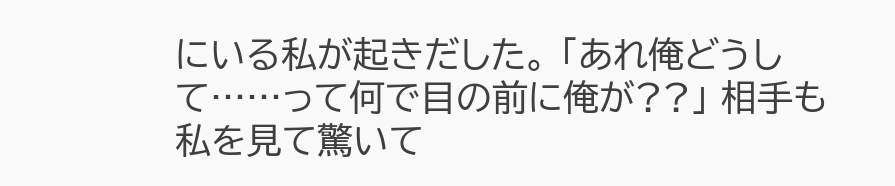にいる私が起きだした。 「あれ俺どうして……って何で目の前に俺が??」 相手も私を見て驚いて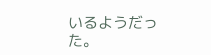いるようだった。